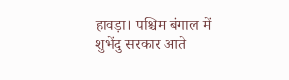हावड़ा। पश्चिम बंगाल में शुभेंदु सरकार आते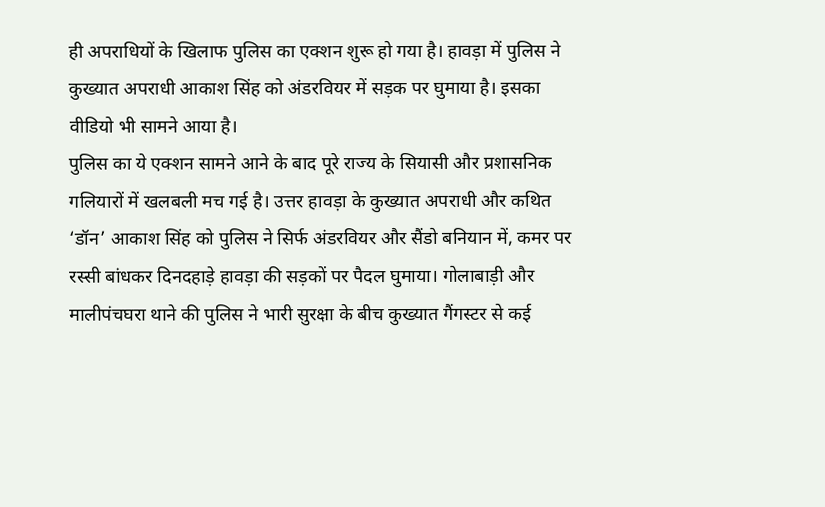ही अपराधियों के खिलाफ पुलिस का एक्शन शुरू हो गया है। हावड़ा में पुलिस ने कुख्यात अपराधी आकाश सिंह को अंडरवियर में सड़क पर घुमाया है। इसका वीडियो भी सामने आया है।
पुलिस का ये एक्शन सामने आने के बाद पूरे राज्य के सियासी और प्रशासनिक गलियारों में खलबली मच गई है। उत्तर हावड़ा के कुख्यात अपराधी और कथित ‘डॉन’ आकाश सिंह को पुलिस ने सिर्फ अंडरवियर और सैंडो बनियान में, कमर पर रस्सी बांधकर दिनदहाड़े हावड़ा की सड़कों पर पैदल घुमाया। गोलाबाड़ी और मालीपंचघरा थाने की पुलिस ने भारी सुरक्षा के बीच कुख्यात गैंगस्टर से कई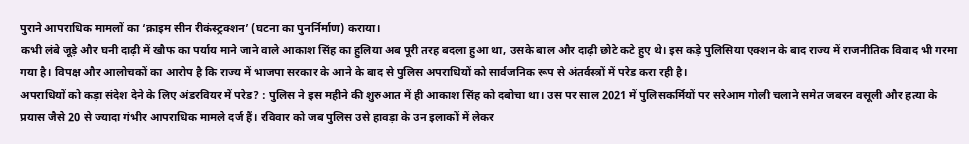पुराने आपराधिक मामलों का ‘क्राइम सीन रीकंस्ट्रक्शन’ (घटना का पुनर्निर्माण) कराया।
कभी लंबे जूड़े और घनी दाढ़ी में खौफ का पर्याय माने जाने वाले आकाश सिंह का हुलिया अब पूरी तरह बदला हुआ था, उसके बाल और दाढ़ी छोटे कटे हुए थे। इस कड़े पुलिसिया एक्शन के बाद राज्य में राजनीतिक विवाद भी गरमा गया है। विपक्ष और आलोचकों का आरोप है कि राज्य में भाजपा सरकार के आने के बाद से पुलिस अपराधियों को सार्वजनिक रूप से अंतर्वस्त्रों में परेड करा रही है।
अपराधियों को कड़ा संदेश देने के लिए अंडरवियर में परेड? : पुलिस ने इस महीने की शुरुआत में ही आकाश सिंह को दबोचा था। उस पर साल 2021 में पुलिसकर्मियों पर सरेआम गोली चलाने समेत जबरन वसूली और हत्या के प्रयास जैसे 20 से ज्यादा गंभीर आपराधिक मामले दर्ज हैं। रविवार को जब पुलिस उसे हावड़ा के उन इलाकों में लेकर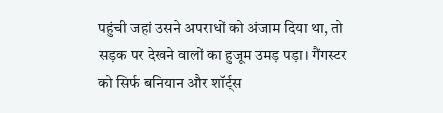पहुंची जहां उसने अपराधों को अंजाम दिया था, तो सड़क पर देखने वालों का हुजूम उमड़ पड़ा। गैंगस्टर को सिर्फ बनियान और शॉर्ट्स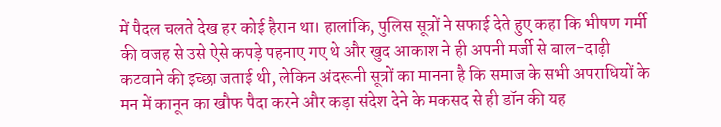में पैदल चलते देख हर कोई हैरान था। हालांकि, पुलिस सूत्रों ने सफाई देते हुए कहा कि भीषण गर्मी की वजह से उसे ऐसे कपड़े पहनाए गए थे और खुद आकाश ने ही अपनी मर्जी से बाल-दाढ़ी कटवाने की इच्छा जताई थी, लेकिन अंदरूनी सूत्रों का मानना है कि समाज के सभी अपराधियों के मन में कानून का खौफ पैदा करने और कड़ा संदेश देने के मकसद से ही डॉन की यह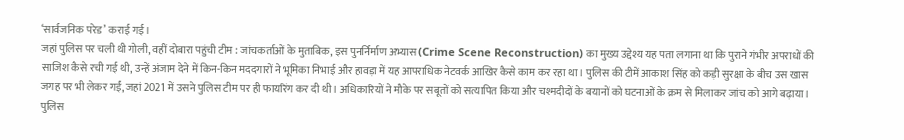‘सार्वजनिक परेड’ कराई गई।
जहां पुलिस पर चली थी गोली, वहीं दोबारा पहुंची टीम : जांचकर्ताओं के मुताबिक, इस पुनर्निर्माण अभ्यास (Crime Scene Reconstruction) का मुख्य उद्देश्य यह पता लगाना था कि पुराने गंभीर अपराधों की साजिश कैसे रची गई थी, उन्हें अंजाम देने में किन-किन मददगारों ने भूमिका निभाई और हावड़ा में यह आपराधिक नेटवर्क आखिर कैसे काम कर रहा था। पुलिस की टीमें आकाश सिंह को कड़ी सुरक्षा के बीच उस खास जगह पर भी लेकर गईं, जहां 2021 में उसने पुलिस टीम पर ही फायरिंग कर दी थी। अधिकारियों ने मौके पर सबूतों को सत्यापित किया और चश्मदीदों के बयानों को घटनाओं के क्रम से मिलाकर जांच को आगे बढ़ाया। पुलिस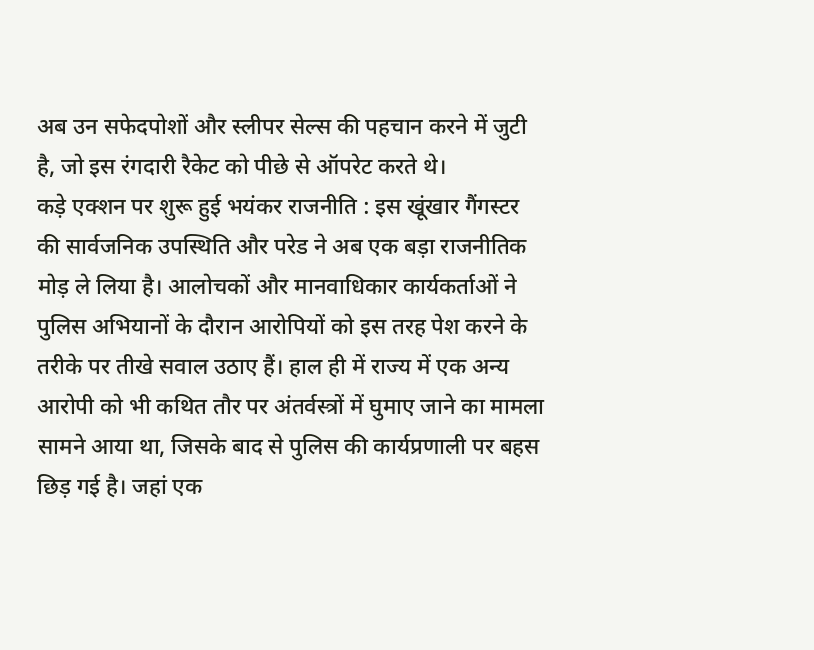अब उन सफेदपोशों और स्लीपर सेल्स की पहचान करने में जुटी है, जो इस रंगदारी रैकेट को पीछे से ऑपरेट करते थे।
कड़े एक्शन पर शुरू हुई भयंकर राजनीति : इस खूंखार गैंगस्टर की सार्वजनिक उपस्थिति और परेड ने अब एक बड़ा राजनीतिक मोड़ ले लिया है। आलोचकों और मानवाधिकार कार्यकर्ताओं ने पुलिस अभियानों के दौरान आरोपियों को इस तरह पेश करने के तरीके पर तीखे सवाल उठाए हैं। हाल ही में राज्य में एक अन्य आरोपी को भी कथित तौर पर अंतर्वस्त्रों में घुमाए जाने का मामला सामने आया था, जिसके बाद से पुलिस की कार्यप्रणाली पर बहस छिड़ गई है। जहां एक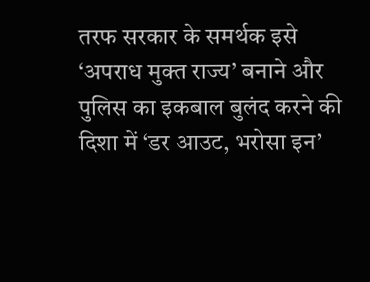तरफ सरकार के समर्थक इसे ‘अपराध मुक्त राज्य’ बनाने और पुलिस का इकबाल बुलंद करने की दिशा में ‘डर आउट, भरोसा इन’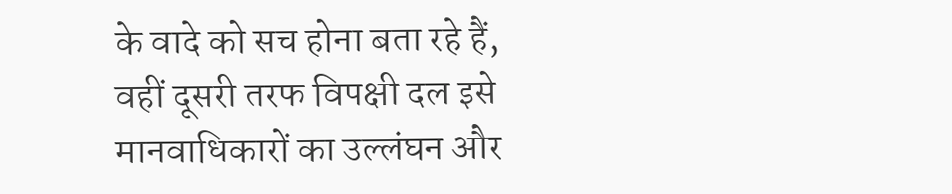के वादे को सच होना बता रहे हैं, वहीं दूसरी तरफ विपक्षी दल इसे मानवाधिकारों का उल्लंघन और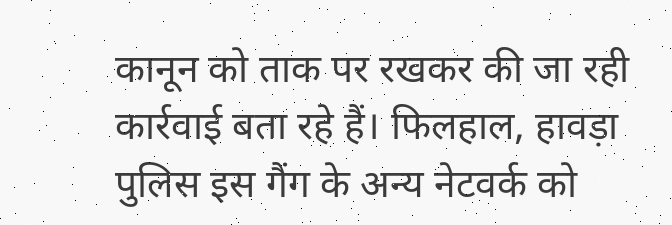कानून को ताक पर रखकर की जा रही कार्रवाई बता रहे हैं। फिलहाल, हावड़ा पुलिस इस गैंग के अन्य नेटवर्क को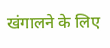खंगालने के लिए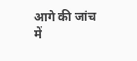आगे की जांच में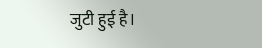जुटी हुई है।